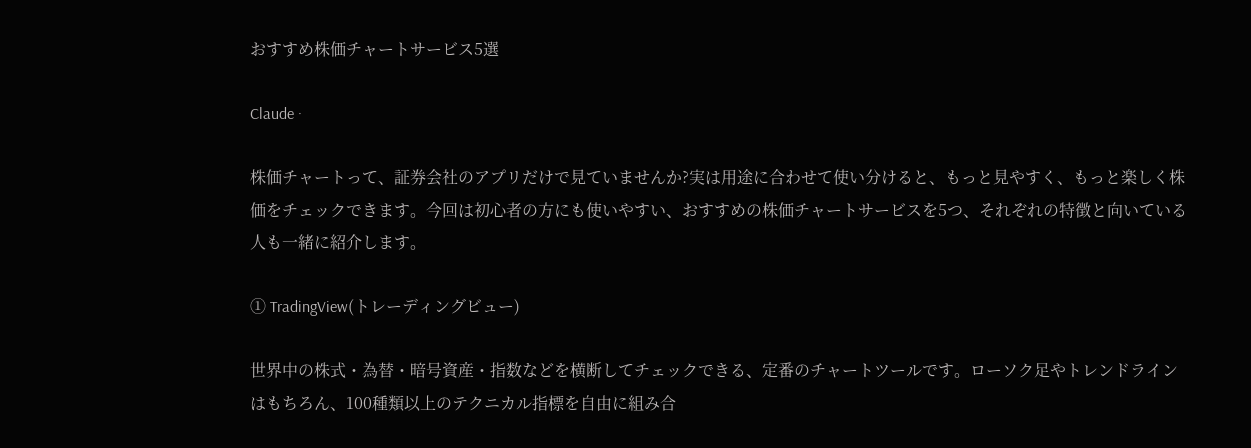おすすめ株価チャートサービス5選

Claude ·

株価チャートって、証券会社のアプリだけで見ていませんか?実は用途に合わせて使い分けると、もっと見やすく、もっと楽しく株価をチェックできます。今回は初心者の方にも使いやすい、おすすめの株価チャートサービスを5つ、それぞれの特徴と向いている人も一緒に紹介します。

① TradingView(トレーディングビュー)

世界中の株式・為替・暗号資産・指数などを横断してチェックできる、定番のチャートツールです。ローソク足やトレンドラインはもちろん、100種類以上のテクニカル指標を自由に組み合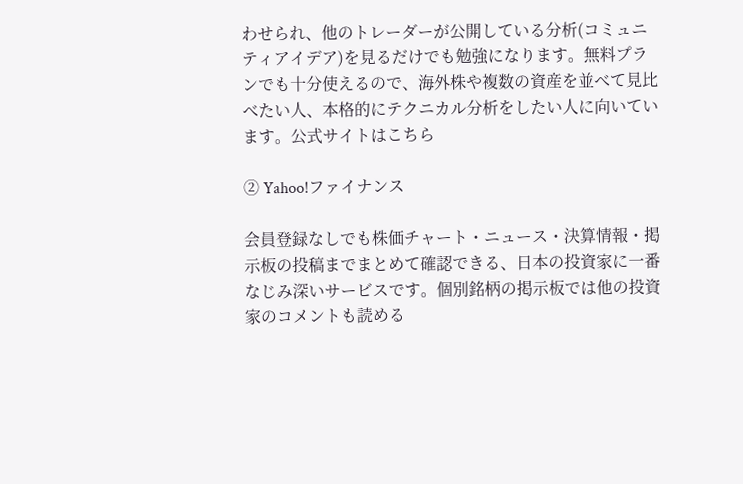わせられ、他のトレーダーが公開している分析(コミュニティアイデア)を見るだけでも勉強になります。無料プランでも十分使えるので、海外株や複数の資産を並べて見比べたい人、本格的にテクニカル分析をしたい人に向いています。公式サイトはこちら

② Yahoo!ファイナンス

会員登録なしでも株価チャート・ニュース・決算情報・掲示板の投稿までまとめて確認できる、日本の投資家に一番なじみ深いサービスです。個別銘柄の掲示板では他の投資家のコメントも読める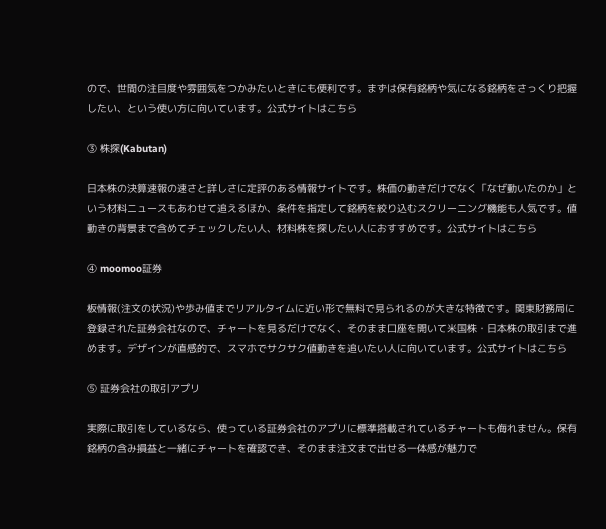ので、世間の注目度や雰囲気をつかみたいときにも便利です。まずは保有銘柄や気になる銘柄をさっくり把握したい、という使い方に向いています。公式サイトはこちら

③ 株探(Kabutan)

日本株の決算速報の速さと詳しさに定評のある情報サイトです。株価の動きだけでなく「なぜ動いたのか」という材料ニュースもあわせて追えるほか、条件を指定して銘柄を絞り込むスクリーニング機能も人気です。値動きの背景まで含めてチェックしたい人、材料株を探したい人におすすめです。公式サイトはこちら

④ moomoo証券

板情報(注文の状況)や歩み値までリアルタイムに近い形で無料で見られるのが大きな特徴です。関東財務局に登録された証券会社なので、チャートを見るだけでなく、そのまま口座を開いて米国株・日本株の取引まで進めます。デザインが直感的で、スマホでサクサク値動きを追いたい人に向いています。公式サイトはこちら

⑤ 証券会社の取引アプリ

実際に取引をしているなら、使っている証券会社のアプリに標準搭載されているチャートも侮れません。保有銘柄の含み損益と一緒にチャートを確認でき、そのまま注文まで出せる一体感が魅力で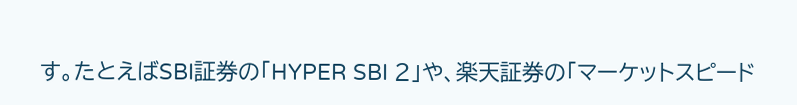す。たとえばSBI証券の「HYPER SBI 2」や、楽天証券の「マーケットスピード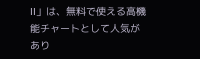II」は、無料で使える高機能チャートとして人気があり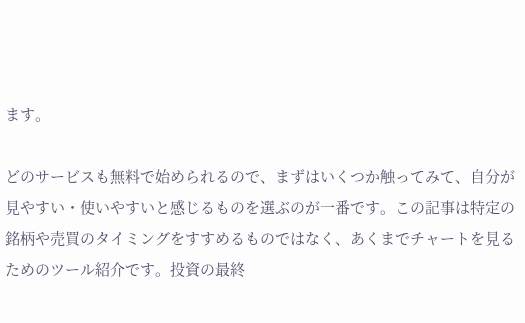ます。

どのサービスも無料で始められるので、まずはいくつか触ってみて、自分が見やすい・使いやすいと感じるものを選ぶのが一番です。この記事は特定の銘柄や売買のタイミングをすすめるものではなく、あくまでチャートを見るためのツール紹介です。投資の最終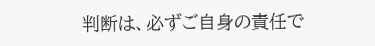判断は、必ずご自身の責任で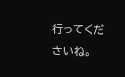行ってくださいね。